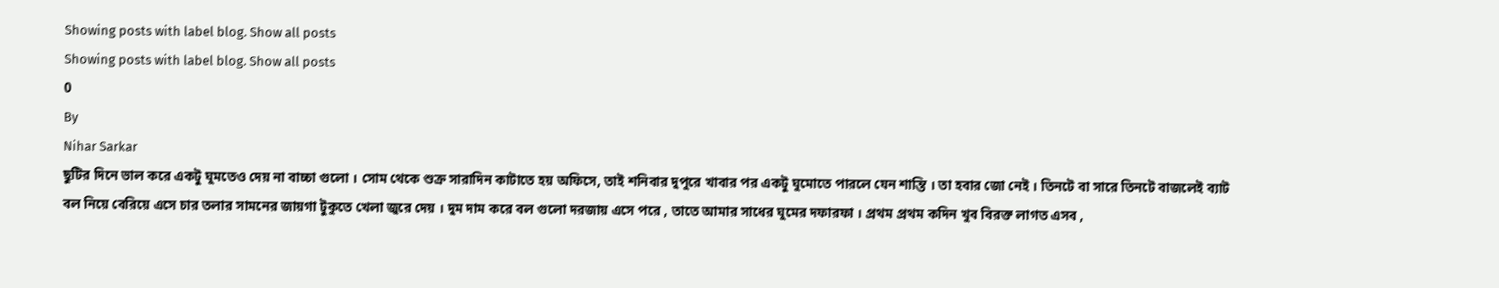Showing posts with label blog. Show all posts
Showing posts with label blog. Show all posts
0
By
Nihar Sarkar
ছুটির দিনে ভাল করে একটু ঘুমতেও দেয় না বাচ্চা গুলো । সোম থেকে শুক্র সারাদিন কাটাতে হয় অফিসে, তাই শনিবার দুপুরে খাবার পর একটু ঘুমোতে পারলে যেন শান্তি । তা হবার জো নেই । তিনটে বা সারে তিনটে বাজলেই ব্যাট বল নিয়ে বেরিয়ে এসে চার তলার সামনের জায়গা টুকুতে খেলা জুরে দেয় । দুম দাম করে বল গুলো দরজায় এসে পরে , তাতে আমার সাধের ঘুমের দফারফা । প্রথম প্রথম কদিন খুব বিরক্ত লাগত এসব ,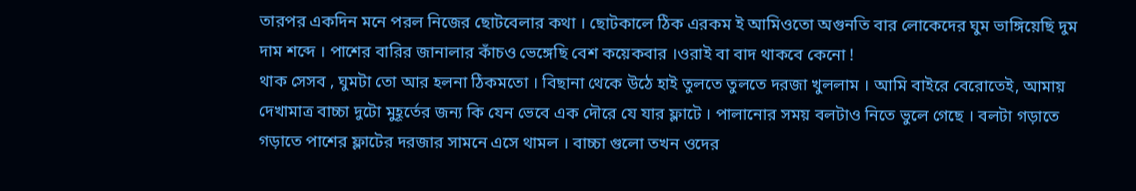তারপর একদিন মনে পরল নিজের ছোটবেলার কথা । ছোটকালে ঠিক এরকম ই আমিওতো অগুনতি বার লোকেদের ঘুম ভাঙ্গিয়েছি দুম দাম শব্দে । পাশের বারির জানালার কাঁচও ভেঙ্গেছি বেশ কয়েকবার ।ওরাই বা বাদ থাকবে কেনো !
থাক সেসব , ঘুমটা তো আর হলনা ঠিকমতো । বিছানা থেকে উঠে হাই তুলতে তুলতে দরজা খুললাম । আমি বাইরে বেরোতেই, আমায় দেখামাত্র বাচ্চা দুটো মুহূর্তের জন্য কি যেন ভেবে এক দৌরে যে যার ফ্লাটে । পালানোর সময় বলটাও নিতে ভুলে গেছে । বলটা গড়াতে গড়াতে পাশের ফ্লাটের দরজার সামনে এসে থামল । বাচ্চা গুলো তখন ওদের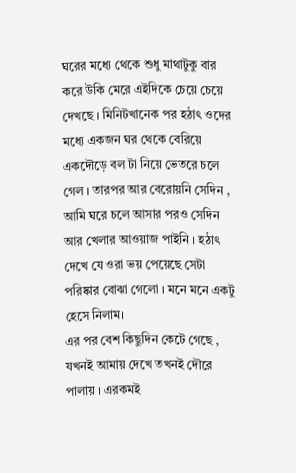ঘরের মধ্যে থেকে শুধু মাথাটুকু বার করে উকি মেরে এইদিকে চেয়ে চেয়ে দেখছে । মিনিটখানেক পর হঠাৎ ওদের মধ্যে একজন ঘর থেকে বেরিয়ে একদৌড়ে বল টা নিয়ে ভেতরে চলে গেল । তারপর আর বেরোয়নি সেদিন , আমি ঘরে চলে আসার পরও সেদিন আর খেলার আওয়াজ পাইনি । হঠাৎ দেখে যে ওরা ভয় পেয়েছে সেটা পরিষ্কার বোঝা গেলো । মনে মনে একটু হেসে নিলাম।
এর পর বেশ কিছুদিন কেটে গেছে , যখনই আমায় দেখে তখনই দৌরে পালায় । এরকমই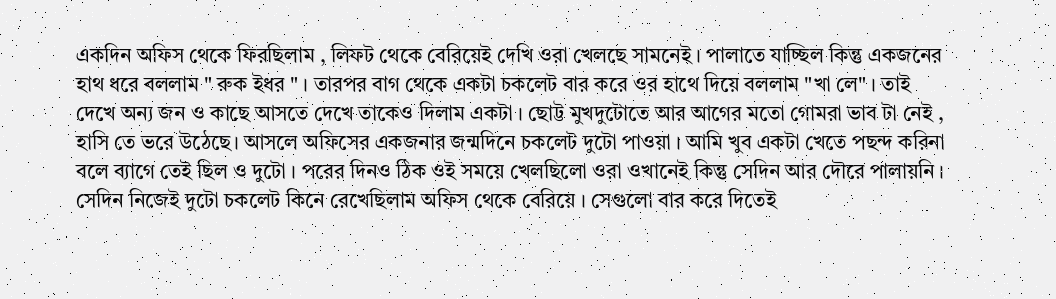একদিন অফিস থেকে ফিরছিলাম , লিফট থেকে বেরিয়েই দেখি ওরা খেলছে সামনেই । পালাতে যাচ্ছিল কিন্তু একজনের হাথ ধরে বললাম " রুক ইধর " । তারপর বাগ থেকে একটা চকলেট বার করে ওর হাথে দিয়ে বললাম "খা লে" । তাই দেখে অন্য জন ও কাছে আসতে দেখে তাকেও দিলাম একটা । ছোট্ট মুখদুটোতে আর আগের মতো গোমরা ভাব টা নেই , হাসি তে ভরে উঠেছে। আসলে অফিসের একজনার জন্মদিনে চকলেট দুটো পাওয়া । আমি খুব একটা খেতে পছন্দ করিনা বলে ব্যাগে তেই ছিল ও দুটো । পরের দিনও ঠিক ওই সময়ে খেলছিলো ওরা ওখানেই কিন্তু সেদিন আর দৌরে পালায়নি । সেদিন নিজেই দুটো চকলেট কিনে রেখেছিলাম অফিস থেকে বেরিয়ে । সেগুলো বার করে দিতেই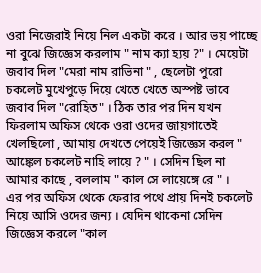ওরা নিজেরাই নিয়ে নিল একটা করে । আর ভয় পাচ্ছে না বুঝে জিজ্ঞেস করলাম " নাম ক্যা হ্যয় ?" । মেয়েটা জবাব দিল "মেরা নাম রাভিনা " , ছেলেটা পুরো চকলেট মুখেপুড়ে দিয়ে খেতে খেতে অস্পষ্ট ভাবে জবাব দিল "রোহিত" । ঠিক তার পর দিন যখন ফিরলাম অফিস থেকে ওরা ওদের জায়গাতেই খেলছিলো , আমায় দেখতে পেয়েই জিজ্ঞেস করল " আঙ্কেল চকলেট নাহি লায়ে ? " । সেদিন ছিল না আমার কাছে , বললাম " কাল সে লায়েঙ্গে রে " ।
এর পর অফিস থেকে ফেরার পথে প্রায় দিনই চকলেট নিয়ে আসি ওদের জন্য । যেদিন থাকেনা সেদিন জিজ্ঞেস করলে "কাল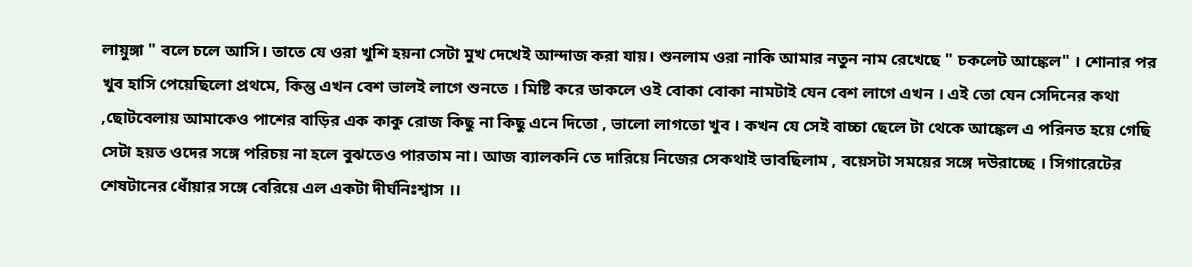লায়ুঙ্গা " বলে চলে আসি। তাতে যে ওরা খুশি হয়না সেটা মুখ দেখেই আন্দাজ করা যায়। শুনলাম ওরা নাকি আমার নতুন নাম রেখেছে " চকলেট আঙ্কেল" । শোনার পর খুব হাসি পেয়েছিলো প্রথমে, কিন্তু এখন বেশ ভালই লাগে শুনতে । মিষ্টি করে ডাকলে ওই বোকা বোকা নামটাই যেন বেশ লাগে এখন । এই তো যেন সেদিনের কথা ,ছোটবেলায় আমাকেও পাশের বাড়ির এক কাকু রোজ কিছু না কিছু এনে দিতো , ভালো লাগতো খুব । কখন যে সেই বাচ্চা ছেলে টা থেকে আঙ্কেল এ পরিনত হয়ে গেছি সেটা হয়ত ওদের সঙ্গে পরিচয় না হলে বুঝতেও পারতাম না। আজ ব্যালকনি তে দারিয়ে নিজের সেকথাই ভাবছিলাম , বয়েসটা সময়ের সঙ্গে দউরাচ্ছে । সিগারেটের শেষটানের ধোঁয়ার সঙ্গে বেরিয়ে এল একটা দীর্ঘনিঃশ্বাস ।।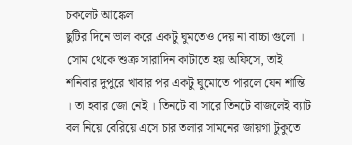চকলেট আঙ্কেল
ছুটির দিনে ভাল করে একটু ঘুমতেও দেয় না বাচ্চা গুলো । সোম থেকে শুক্র সারাদিন কাটাতে হয় অফিসে, তাই শনিবার দুপুরে খাবার পর একটু ঘুমোতে পারলে যেন শান্তি । তা হবার জো নেই । তিনটে বা সারে তিনটে বাজলেই ব্যাট বল নিয়ে বেরিয়ে এসে চার তলার সামনের জায়গা টুকুতে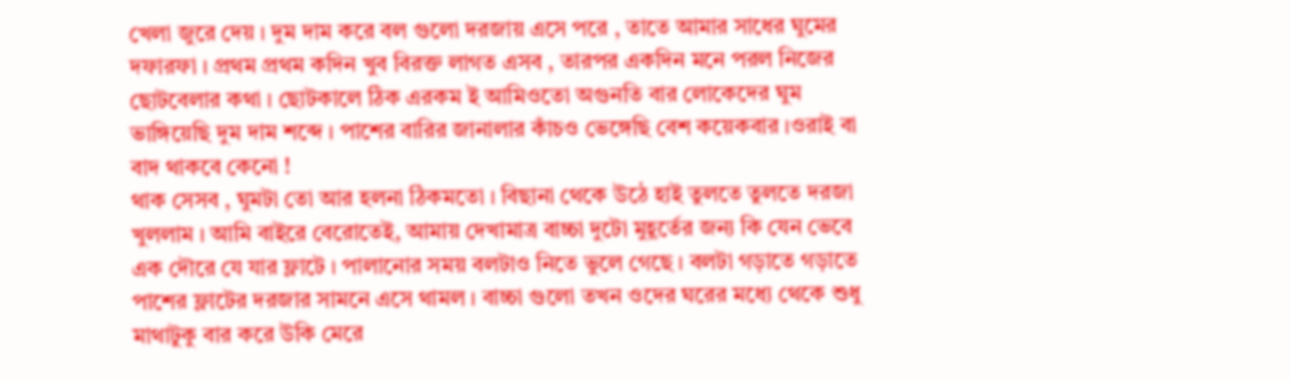খেলা জুরে দেয় । দুম দাম করে বল গুলো দরজায় এসে পরে , তাতে আমার সাধের ঘুমের দফারফা । প্রথম প্রথম কদিন খুব বিরক্ত লাগত এসব , তারপর একদিন মনে পরল নিজের ছোটবেলার কথা । ছোটকালে ঠিক এরকম ই আমিওতো অগুনতি বার লোকেদের ঘুম ভাঙ্গিয়েছি দুম দাম শব্দে । পাশের বারির জানালার কাঁচও ভেঙ্গেছি বেশ কয়েকবার ।ওরাই বা বাদ থাকবে কেনো !
থাক সেসব , ঘুমটা তো আর হলনা ঠিকমতো । বিছানা থেকে উঠে হাই তুলতে তুলতে দরজা খুললাম । আমি বাইরে বেরোতেই, আমায় দেখামাত্র বাচ্চা দুটো মুহূর্তের জন্য কি যেন ভেবে এক দৌরে যে যার ফ্লাটে । পালানোর সময় বলটাও নিতে ভুলে গেছে । বলটা গড়াতে গড়াতে পাশের ফ্লাটের দরজার সামনে এসে থামল । বাচ্চা গুলো তখন ওদের ঘরের মধ্যে থেকে শুধু মাথাটুকু বার করে উকি মেরে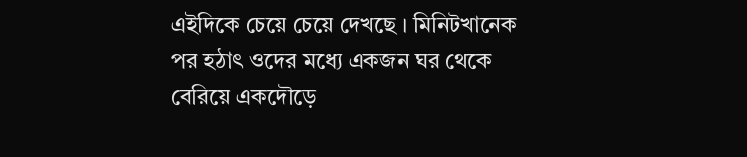এইদিকে চেয়ে চেয়ে দেখছে । মিনিটখানেক পর হঠাৎ ওদের মধ্যে একজন ঘর থেকে বেরিয়ে একদৌড়ে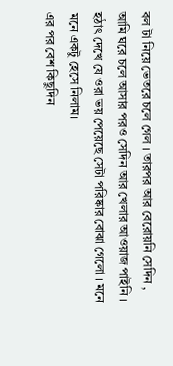বল টা নিয়ে ভেতরে চলে গেল । তারপর আর বেরোয়নি সেদিন , আমি ঘরে চলে আসার পরও সেদিন আর খেলার আওয়াজ পাইনি । হঠাৎ দেখে যে ওরা ভয় পেয়েছে সেটা পরিষ্কার বোঝা গেলো । মনে মনে একটু হেসে নিলাম।
এর পর বেশ কিছুদিন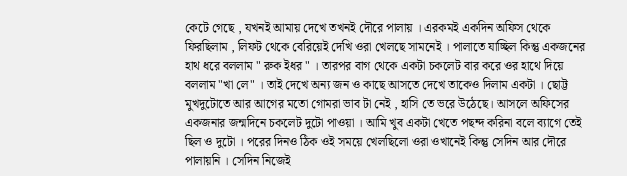কেটে গেছে , যখনই আমায় দেখে তখনই দৌরে পালায় । এরকমই একদিন অফিস থেকে ফিরছিলাম , লিফট থেকে বেরিয়েই দেখি ওরা খেলছে সামনেই । পালাতে যাচ্ছিল কিন্তু একজনের হাথ ধরে বললাম " রুক ইধর " । তারপর বাগ থেকে একটা চকলেট বার করে ওর হাথে দিয়ে বললাম "খা লে" । তাই দেখে অন্য জন ও কাছে আসতে দেখে তাকেও দিলাম একটা । ছোট্ট মুখদুটোতে আর আগের মতো গোমরা ভাব টা নেই , হাসি তে ভরে উঠেছে। আসলে অফিসের একজনার জন্মদিনে চকলেট দুটো পাওয়া । আমি খুব একটা খেতে পছন্দ করিনা বলে ব্যাগে তেই ছিল ও দুটো । পরের দিনও ঠিক ওই সময়ে খেলছিলো ওরা ওখানেই কিন্তু সেদিন আর দৌরে পালায়নি । সেদিন নিজেই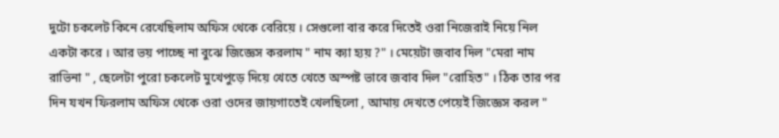দুটো চকলেট কিনে রেখেছিলাম অফিস থেকে বেরিয়ে । সেগুলো বার করে দিতেই ওরা নিজেরাই নিয়ে নিল একটা করে । আর ভয় পাচ্ছে না বুঝে জিজ্ঞেস করলাম " নাম ক্যা হ্যয় ?" । মেয়েটা জবাব দিল "মেরা নাম রাভিনা " , ছেলেটা পুরো চকলেট মুখেপুড়ে দিয়ে খেতে খেতে অস্পষ্ট ভাবে জবাব দিল "রোহিত" । ঠিক তার পর দিন যখন ফিরলাম অফিস থেকে ওরা ওদের জায়গাতেই খেলছিলো , আমায় দেখতে পেয়েই জিজ্ঞেস করল "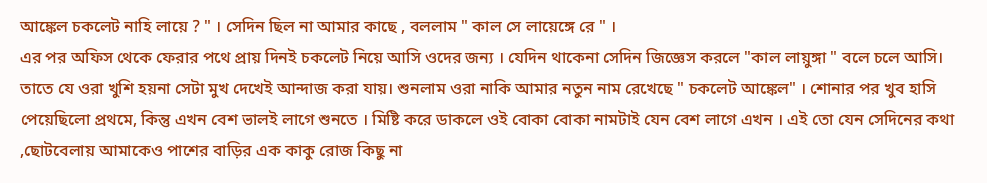আঙ্কেল চকলেট নাহি লায়ে ? " । সেদিন ছিল না আমার কাছে , বললাম " কাল সে লায়েঙ্গে রে " ।
এর পর অফিস থেকে ফেরার পথে প্রায় দিনই চকলেট নিয়ে আসি ওদের জন্য । যেদিন থাকেনা সেদিন জিজ্ঞেস করলে "কাল লায়ুঙ্গা " বলে চলে আসি। তাতে যে ওরা খুশি হয়না সেটা মুখ দেখেই আন্দাজ করা যায়। শুনলাম ওরা নাকি আমার নতুন নাম রেখেছে " চকলেট আঙ্কেল" । শোনার পর খুব হাসি পেয়েছিলো প্রথমে, কিন্তু এখন বেশ ভালই লাগে শুনতে । মিষ্টি করে ডাকলে ওই বোকা বোকা নামটাই যেন বেশ লাগে এখন । এই তো যেন সেদিনের কথা ,ছোটবেলায় আমাকেও পাশের বাড়ির এক কাকু রোজ কিছু না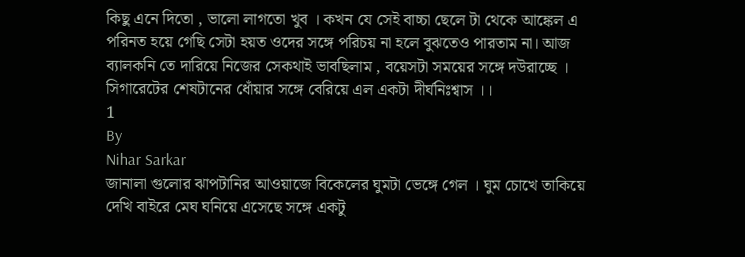কিছু এনে দিতো , ভালো লাগতো খুব । কখন যে সেই বাচ্চা ছেলে টা থেকে আঙ্কেল এ পরিনত হয়ে গেছি সেটা হয়ত ওদের সঙ্গে পরিচয় না হলে বুঝতেও পারতাম না। আজ ব্যালকনি তে দারিয়ে নিজের সেকথাই ভাবছিলাম , বয়েসটা সময়ের সঙ্গে দউরাচ্ছে । সিগারেটের শেষটানের ধোঁয়ার সঙ্গে বেরিয়ে এল একটা দীর্ঘনিঃশ্বাস ।।
1
By
Nihar Sarkar
জানালা গুলোর ঝাপটানির আওয়াজে বিকেলের ঘুমটা ভেঙ্গে গেল । ঘুম চোখে তাকিয়ে দেখি বাইরে মেঘ ঘনিয়ে এসেছে সঙ্গে একটু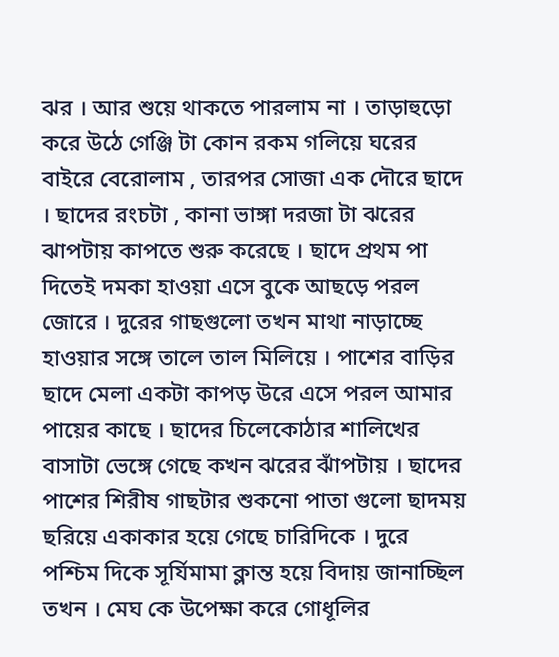ঝর । আর শুয়ে থাকতে পারলাম না । তাড়াহুড়ো করে উঠে গেঞ্জি টা কোন রকম গলিয়ে ঘরের বাইরে বেরোলাম , তারপর সোজা এক দৌরে ছাদে । ছাদের রংচটা , কানা ভাঙ্গা দরজা টা ঝরের ঝাপটায় কাপতে শুরু করেছে । ছাদে প্রথম পা দিতেই দমকা হাওয়া এসে বুকে আছড়ে পরল জোরে । দুরের গাছগুলো তখন মাথা নাড়াচ্ছে হাওয়ার সঙ্গে তালে তাল মিলিয়ে । পাশের বাড়ির ছাদে মেলা একটা কাপড় উরে এসে পরল আমার পায়ের কাছে । ছাদের চিলেকোঠার শালিখের বাসাটা ভেঙ্গে গেছে কখন ঝরের ঝাঁপটায় । ছাদের পাশের শিরীষ গাছটার শুকনো পাতা গুলো ছাদময় ছরিয়ে একাকার হয়ে গেছে চারিদিকে । দুরে পশ্চিম দিকে সূর্যিমামা ক্লান্ত হয়ে বিদায় জানাচ্ছিল তখন । মেঘ কে উপেক্ষা করে গোধূলির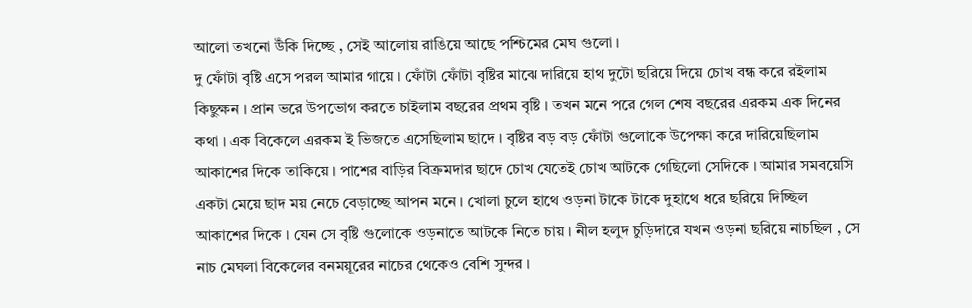আলো তখনো উঁকি দিচ্ছে , সেই আলোয় রাঙিয়ে আছে পশ্চিমের মেঘ গুলো ।
দু ফোঁটা বৃষ্টি এসে পরল আমার গায়ে । ফোঁটা ফোঁটা বৃষ্টির মাঝে দারিয়ে হাথ দুটো ছরিয়ে দিয়ে চোখ বন্ধ করে রইলাম কিছুক্ষন । প্রান ভরে উপভোগ করতে চাইলাম বছরের প্রথম বৃষ্টি । তখন মনে পরে গেল শেষ বছরের এরকম এক দিনের কথা । এক বিকেলে এরকম ই ভিজতে এসেছিলাম ছাদে । বৃষ্টির বড় বড় ফোঁটা গুলোকে উপেক্ষা করে দারিয়েছিলাম আকাশের দিকে তাকিয়ে । পাশের বাড়ির বিক্রমদার ছাদে চোখ যেতেই চোখ আটকে গেছিলো সেদিকে । আমার সমবয়েসি একটা মেয়ে ছাদ ময় নেচে বেড়াচ্ছে আপন মনে । খোলা চুলে হাথে ওড়না টাকে টাকে দুহাথে ধরে ছরিয়ে দিচ্ছিল আকাশের দিকে । যেন সে বৃষ্টি গুলোকে ওড়নাতে আটকে নিতে চায় । নীল হলুদ চুড়িদারে যখন ওড়না ছরিয়ে নাচছিল , সে নাচ মেঘলা বিকেলের বনময়ূরের নাচের থেকেও বেশি সুন্দর ।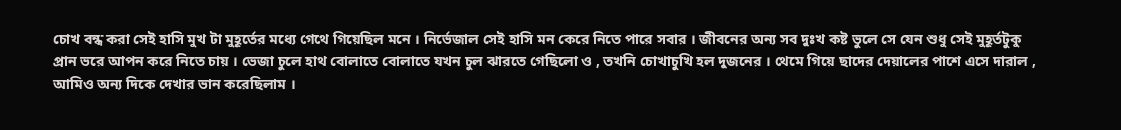চোখ বন্ধ করা সেই হাসি মুখ টা মুহূর্তের মধ্যে গেথে গিয়েছিল মনে । নির্ভেজাল সেই হাসি মন কেরে নিতে পারে সবার । জীবনের অন্য সব দুঃখ কষ্ট ভুলে সে যেন শুধু সেই মুহূর্তটুকু প্রান ভরে আপন করে নিতে চায় । ভেজা চুলে হাথ বোলাতে বোলাতে যখন চুল ঝারতে গেছিলো ও , তখনি চোখাচুখি হল দুজনের । থেমে গিয়ে ছাদের দেয়ালের পাশে এসে দারাল , আমিও অন্য দিকে দেখার ভান করেছিলাম ।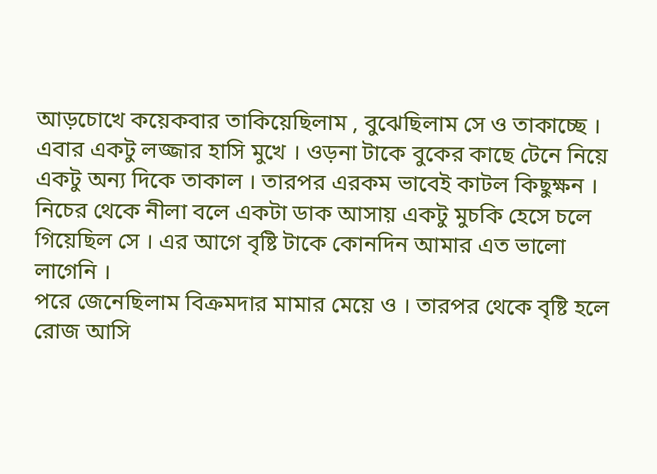আড়চোখে কয়েকবার তাকিয়েছিলাম , বুঝেছিলাম সে ও তাকাচ্ছে । এবার একটু লজ্জার হাসি মুখে । ওড়না টাকে বুকের কাছে টেনে নিয়ে একটু অন্য দিকে তাকাল । তারপর এরকম ভাবেই কাটল কিছুক্ষন । নিচের থেকে নীলা বলে একটা ডাক আসায় একটু মুচকি হেসে চলে গিয়েছিল সে । এর আগে বৃষ্টি টাকে কোনদিন আমার এত ভালো লাগেনি ।
পরে জেনেছিলাম বিক্রমদার মামার মেয়ে ও । তারপর থেকে বৃষ্টি হলে রোজ আসি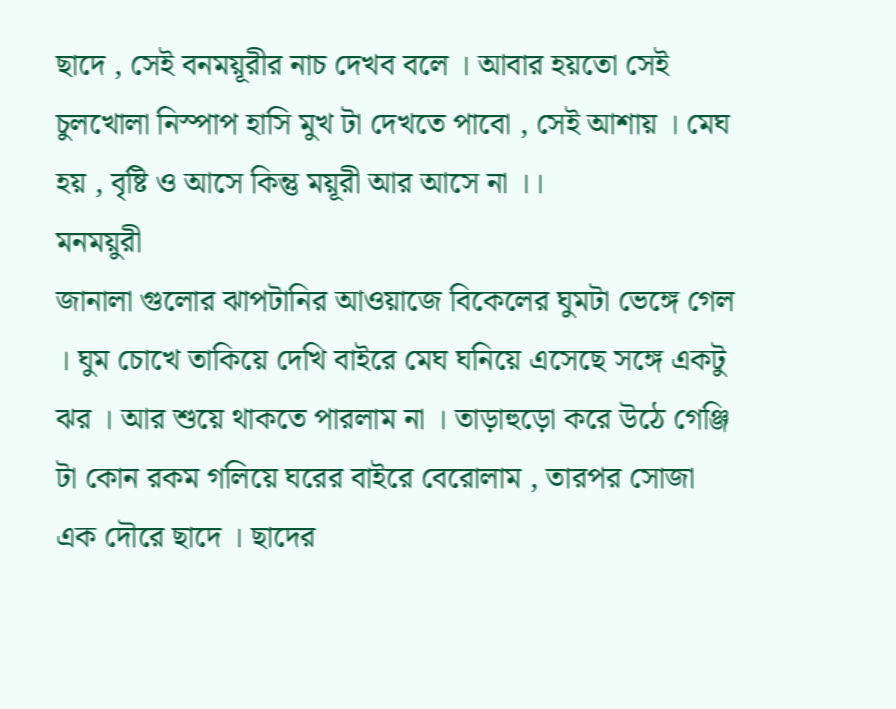ছাদে , সেই বনময়ূরীর নাচ দেখব বলে । আবার হয়তো সেই চুলখোলা নিস্পাপ হাসি মুখ টা দেখতে পাবো , সেই আশায় । মেঘ হয় , বৃষ্টি ও আসে কিন্তু ময়ূরী আর আসে না ।।
মনময়ুরী
জানালা গুলোর ঝাপটানির আওয়াজে বিকেলের ঘুমটা ভেঙ্গে গেল । ঘুম চোখে তাকিয়ে দেখি বাইরে মেঘ ঘনিয়ে এসেছে সঙ্গে একটু ঝর । আর শুয়ে থাকতে পারলাম না । তাড়াহুড়ো করে উঠে গেঞ্জি টা কোন রকম গলিয়ে ঘরের বাইরে বেরোলাম , তারপর সোজা এক দৌরে ছাদে । ছাদের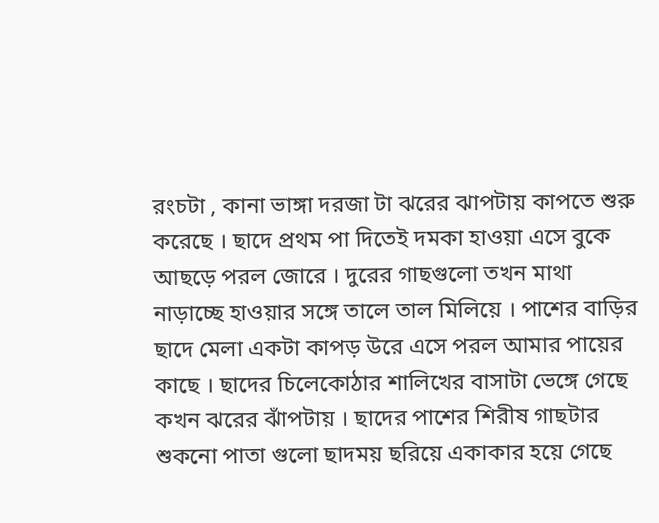রংচটা , কানা ভাঙ্গা দরজা টা ঝরের ঝাপটায় কাপতে শুরু করেছে । ছাদে প্রথম পা দিতেই দমকা হাওয়া এসে বুকে আছড়ে পরল জোরে । দুরের গাছগুলো তখন মাথা নাড়াচ্ছে হাওয়ার সঙ্গে তালে তাল মিলিয়ে । পাশের বাড়ির ছাদে মেলা একটা কাপড় উরে এসে পরল আমার পায়ের কাছে । ছাদের চিলেকোঠার শালিখের বাসাটা ভেঙ্গে গেছে কখন ঝরের ঝাঁপটায় । ছাদের পাশের শিরীষ গাছটার শুকনো পাতা গুলো ছাদময় ছরিয়ে একাকার হয়ে গেছে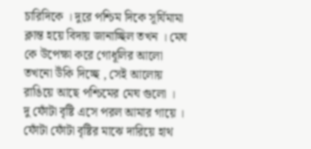চারিদিকে । দুরে পশ্চিম দিকে সূর্যিমামা ক্লান্ত হয়ে বিদায় জানাচ্ছিল তখন । মেঘ কে উপেক্ষা করে গোধূলির আলো তখনো উঁকি দিচ্ছে , সেই আলোয় রাঙিয়ে আছে পশ্চিমের মেঘ গুলো ।
দু ফোঁটা বৃষ্টি এসে পরল আমার গায়ে । ফোঁটা ফোঁটা বৃষ্টির মাঝে দারিয়ে হাথ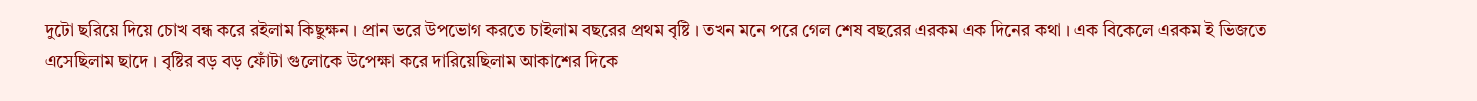দুটো ছরিয়ে দিয়ে চোখ বন্ধ করে রইলাম কিছুক্ষন । প্রান ভরে উপভোগ করতে চাইলাম বছরের প্রথম বৃষ্টি । তখন মনে পরে গেল শেষ বছরের এরকম এক দিনের কথা । এক বিকেলে এরকম ই ভিজতে এসেছিলাম ছাদে । বৃষ্টির বড় বড় ফোঁটা গুলোকে উপেক্ষা করে দারিয়েছিলাম আকাশের দিকে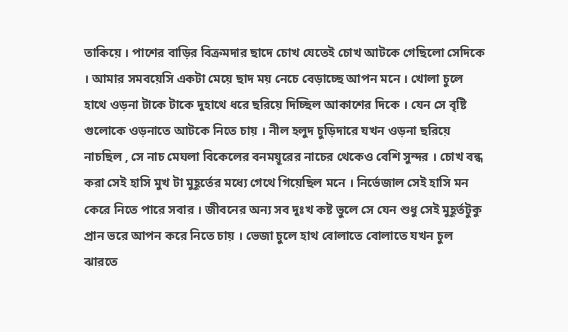তাকিয়ে । পাশের বাড়ির বিক্রমদার ছাদে চোখ যেতেই চোখ আটকে গেছিলো সেদিকে । আমার সমবয়েসি একটা মেয়ে ছাদ ময় নেচে বেড়াচ্ছে আপন মনে । খোলা চুলে হাথে ওড়না টাকে টাকে দুহাথে ধরে ছরিয়ে দিচ্ছিল আকাশের দিকে । যেন সে বৃষ্টি গুলোকে ওড়নাতে আটকে নিতে চায় । নীল হলুদ চুড়িদারে যখন ওড়না ছরিয়ে নাচছিল , সে নাচ মেঘলা বিকেলের বনময়ূরের নাচের থেকেও বেশি সুন্দর । চোখ বন্ধ করা সেই হাসি মুখ টা মুহূর্তের মধ্যে গেথে গিয়েছিল মনে । নির্ভেজাল সেই হাসি মন কেরে নিতে পারে সবার । জীবনের অন্য সব দুঃখ কষ্ট ভুলে সে যেন শুধু সেই মুহূর্তটুকু প্রান ভরে আপন করে নিতে চায় । ভেজা চুলে হাথ বোলাতে বোলাতে যখন চুল ঝারতে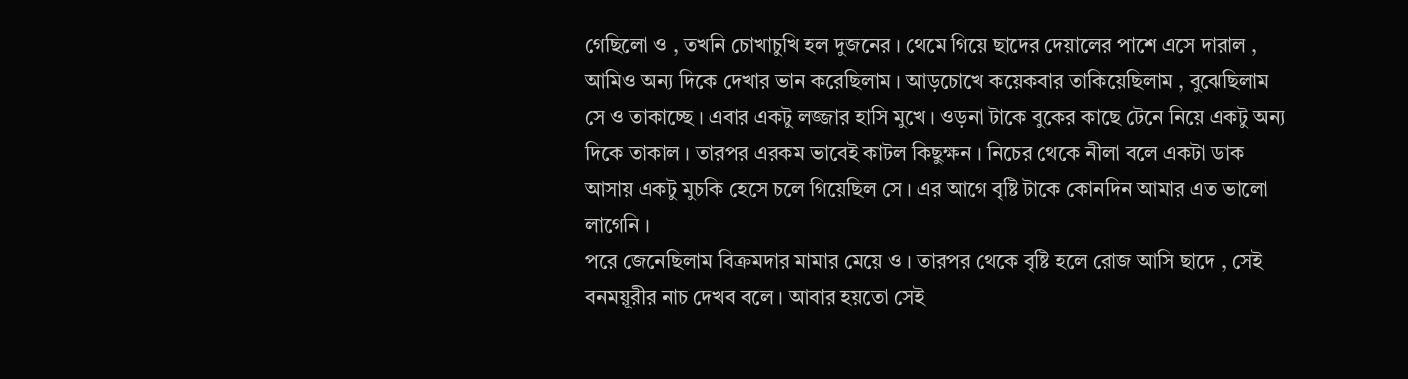গেছিলো ও , তখনি চোখাচুখি হল দুজনের । থেমে গিয়ে ছাদের দেয়ালের পাশে এসে দারাল , আমিও অন্য দিকে দেখার ভান করেছিলাম । আড়চোখে কয়েকবার তাকিয়েছিলাম , বুঝেছিলাম সে ও তাকাচ্ছে । এবার একটু লজ্জার হাসি মুখে । ওড়না টাকে বুকের কাছে টেনে নিয়ে একটু অন্য দিকে তাকাল । তারপর এরকম ভাবেই কাটল কিছুক্ষন । নিচের থেকে নীলা বলে একটা ডাক আসায় একটু মুচকি হেসে চলে গিয়েছিল সে । এর আগে বৃষ্টি টাকে কোনদিন আমার এত ভালো লাগেনি ।
পরে জেনেছিলাম বিক্রমদার মামার মেয়ে ও । তারপর থেকে বৃষ্টি হলে রোজ আসি ছাদে , সেই বনময়ূরীর নাচ দেখব বলে । আবার হয়তো সেই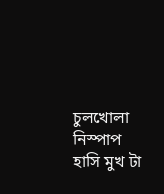চুলখোলা নিস্পাপ হাসি মুখ টা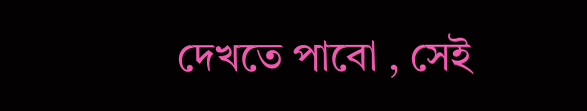দেখতে পাবো , সেই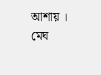আশায় । মেঘ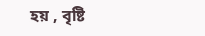হয় , বৃষ্টি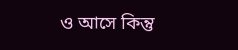ও আসে কিন্তু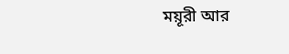ময়ূরী আর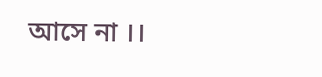আসে না ।।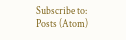Subscribe to:
Posts (Atom)